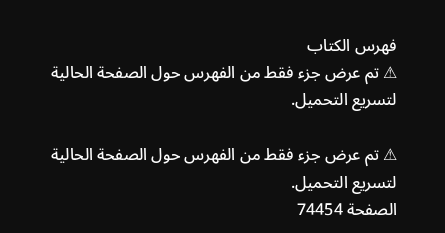فهرس الكتاب
⚠ تم عرض جزء فقط من الفهرس حول الصفحة الحالية لتسريع التحميل.

⚠ تم عرض جزء فقط من الفهرس حول الصفحة الحالية لتسريع التحميل.
الصفحة 74454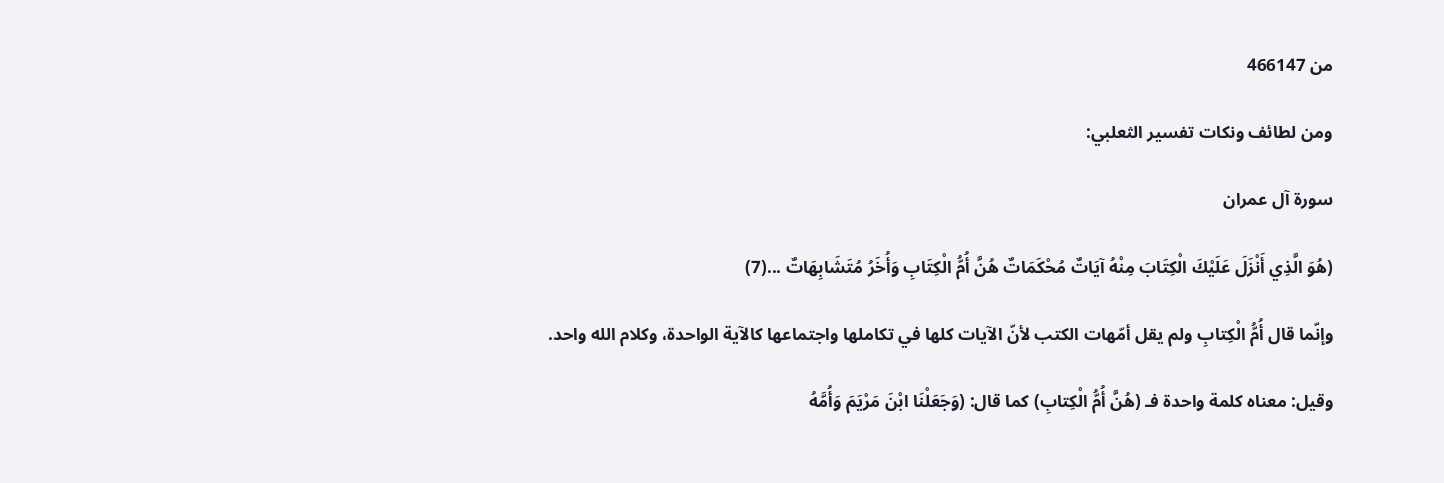من 466147

ومن لطائف ونكات تفسير الثعلبي:

سورة آل عمران

(هُوَ الَّذِي أَنْزَلَ عَلَيْكَ الْكِتَابَ مِنْهُ آيَاتٌ مُحْكَمَاتٌ هُنَّ أُمُّ الْكِتَابِ وَأُخَرُ مُتَشَابِهَاتٌ ...(7)

وإنّما قال أُمُّ الْكِتابِ ولم يقل أمّهات الكتب لأنّ الآيات كلها في تكاملها واجتماعها كالآية الواحدة، وكلام الله واحد.

وقيل: معناه كلمة واحدة فـ (هُنَّ أُمُّ الْكِتابِ) كما قال: (وَجَعَلْنَا ابْنَ مَرْيَمَ وَأُمَّهُ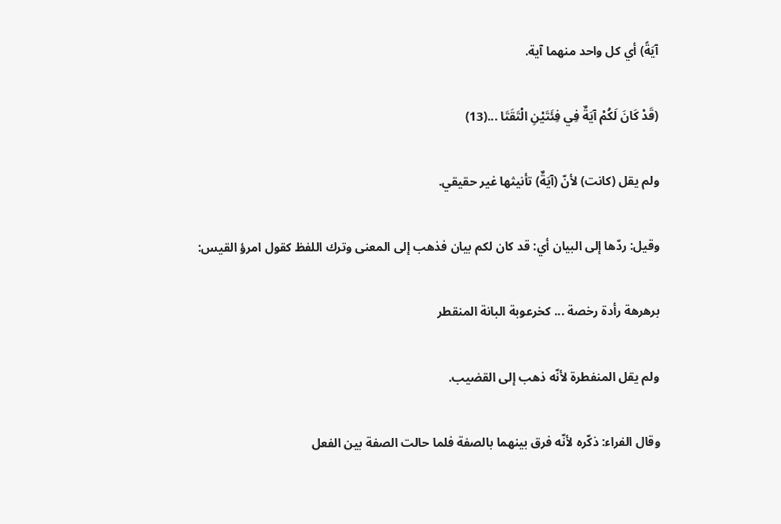آيَةً) أي كل واحد منهما آية.

(قَدْ كَانَ لَكُمْ آيَةٌ فِي فِئَتَيْنِ الْتَقَتَا ...(13)

ولم يقل (كانت) لأنّ (آيَةٌ) تأنيثها غير حقيقي.

وقيل: ردّها إلى البيان أي: قد كان لكم بيان فذهب إلى المعنى وترك اللفظ كقول امرؤ القيس:

برهرهة رأدة رخصة ... كخرعوبة البانة المنقطر

ولم يقل المنفطرة لأنّه ذهب إلى القضيب.

وقال الفراء: ذكّره لأنّه فرق بينهما بالصفة فلما حالت الصفة بين الفعل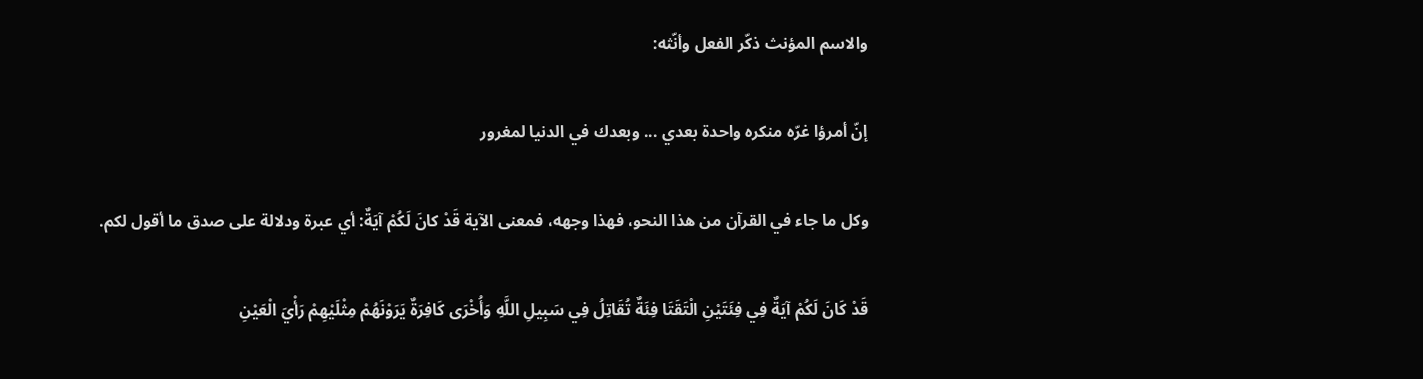والاسم المؤنث ذكّر الفعل وأنّثه:

إنّ أمرؤا غرّه منكره واحدة بعدي ... وبعدك في الدنيا لمغرور

وكل ما جاء في القرآن من هذا النحو، فهذا وجهه، فمعنى الآية قَدْ كانَ لَكُمْ آيَةٌ: أي عبرة ودلالة على صدق ما أقول لكم.

قَدْ كَانَ لَكُمْ آيَةٌ فِي فِئَتَيْنِ الْتَقَتَا فِئَةٌ تُقَاتِلُ فِي سَبِيلِ اللَّهِ وَأُخْرَى كَافِرَةٌ يَرَوْنَهُمْ مِثْلَيْهِمْ رَأْيَ الْعَيْنِ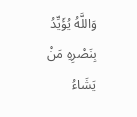وَاللَّهُ يُؤَيِّدُ بِنَصْرِهِ مَنْ يَشَاءُ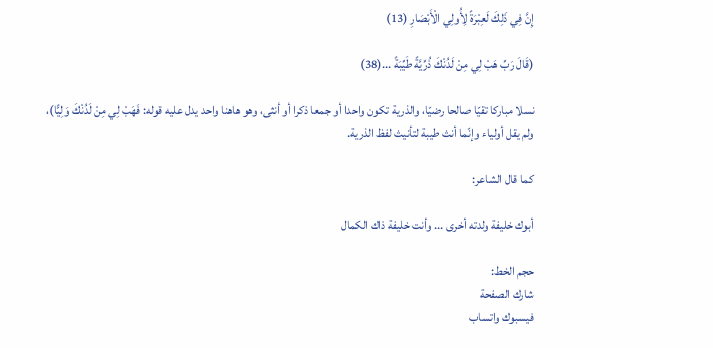إِنَّ فِي ذَلِكَ لَعِبْرَةً لِأُولِي الْأَبْصَارِ (13)

(قَالَ رَبِّ هَبْ لِي مِنْ لَدُنْكَ ذُرِّيَّةً طَيِّبَةً ...(38)

نسلا مباركا تقيّا صالحا رضيّا، والذرية تكون واحدا أو جمعا ذكرا أو أنثى، وهو هاهنا واحد يدل عليه قوله: فَهَبْ لِي مِنْ لَدُنْكَ وَلِيًّا)، ولم يقل أولياء وإنّما أنث طيبة لتأنيث لفظ الذرية.

كما قال الشاعر:

أبوك خليفة ولدته أخرى ... وأنت خليفة ذاك الكمال

حجم الخط:
شارك الصفحة
فيسبوك واتساب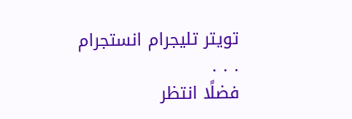تويتر تليجرام انستجرام
. . .
فضلًا انتظر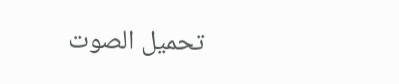تحميل الصوت